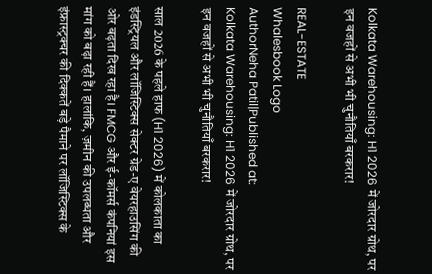Kolkata Warehousing: H1 2026 में जोरदार ग्रोथ, पर इन वजहों से अभी भी चुनौतियाँ बरकरार!

REAL-ESTATE
Whalesbook Logo
AuthorNeha Patil|Published at:
Kolkata Warehousing: H1 2026 में जोरदार ग्रोथ, पर इन वजहों से अभी भी चुनौतियाँ बरकरार!

साल 2026 के पहले हाफ (H1 2026) में कोलकाता का इंडस्ट्रियल और लॉजिस्टिक्स सेक्टर ग्रेड-ए वेयरहाउसिंग की ओर बढ़ता दिख रहा है। FMCG और ई-कॉमर्स कंपनियां इस मांग को बढ़ा रही हैं। हालांकि, ज़मीन की उपलब्धता और इंफ्रास्ट्रक्चर की दिक्कतें बड़े पैमाने पर लॉजिस्टिक्स के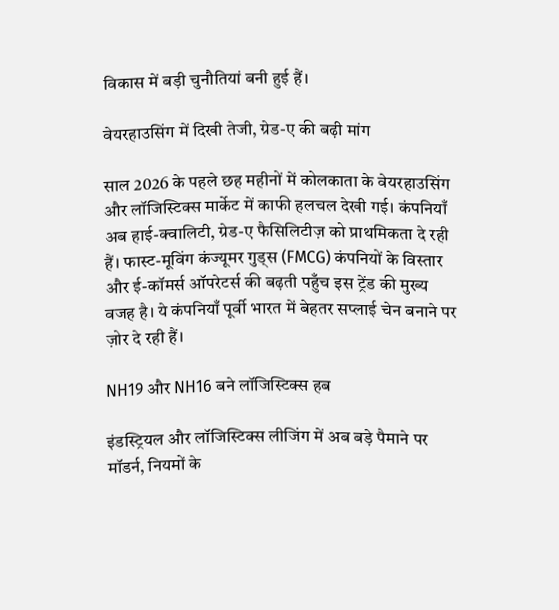विकास में बड़ी चुनौतियां बनी हुई हैं।

वेयरहाउसिंग में दिखी तेजी, ग्रेड-ए की बढ़ी मांग

साल 2026 के पहले छह महीनों में कोलकाता के वेयरहाउसिंग और लॉजिस्टिक्स मार्केट में काफी हलचल देखी गई। कंपनियाँ अब हाई-क्वालिटी, ग्रेड-ए फैसिलिटीज़ को प्राथमिकता दे रही हैं। फास्ट-मूविंग कंज्यूमर गुड्स (FMCG) कंपनियों के विस्तार और ई-कॉमर्स ऑपरेटर्स की बढ़ती पहुँच इस ट्रेंड की मुख्य वजह है। ये कंपनियाँ पूर्वी भारत में बेहतर सप्लाई चेन बनाने पर ज़ोर दे रही हैं।

NH19 और NH16 बने लॉजिस्टिक्स हब

इंडस्ट्रियल और लॉजिस्टिक्स लीजिंग में अब बड़े पैमाने पर मॉडर्न, नियमों के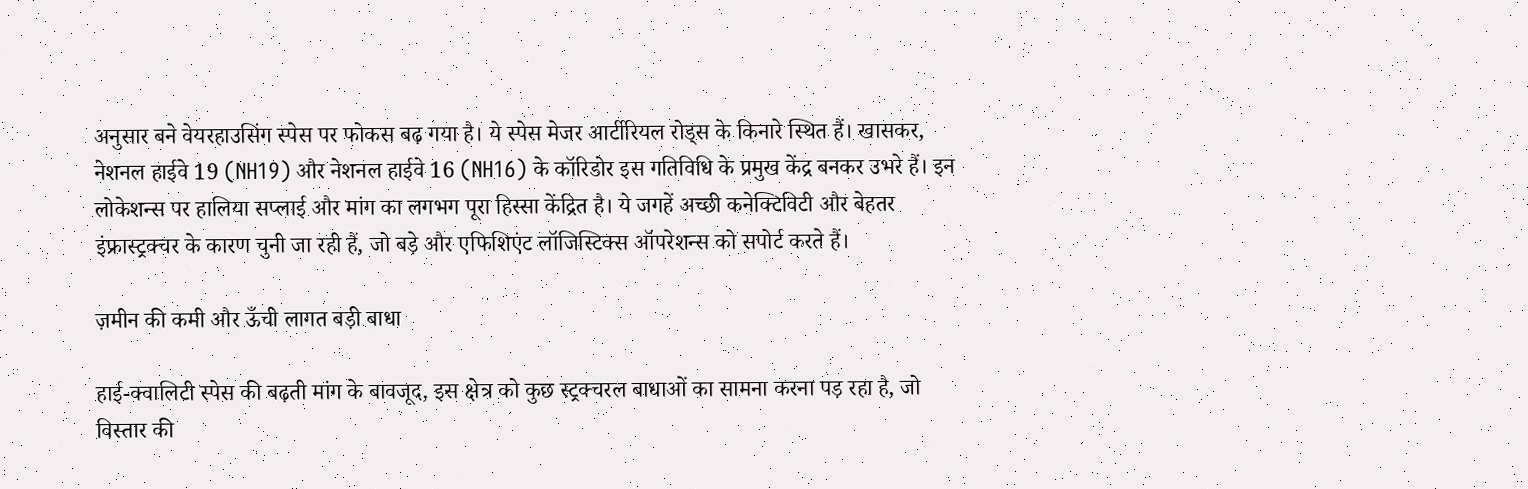अनुसार बने वेयरहाउसिंग स्पेस पर फोकस बढ़ गया है। ये स्पेस मेजर आर्टीरियल रोड्स के किनारे स्थित हैं। खासकर, नेशनल हाईवे 19 (NH19) और नेशनल हाईवे 16 (NH16) के कॉरिडोर इस गतिविधि के प्रमुख केंद्र बनकर उभरे हैं। इन लोकेशन्स पर हालिया सप्लाई और मांग का लगभग पूरा हिस्सा केंद्रित है। ये जगहें अच्छी कनेक्टिविटी और बेहतर इंफ्रास्ट्रक्चर के कारण चुनी जा रही हैं, जो बड़े और एफिशिएंट लॉजिस्टिक्स ऑपरेशन्स को सपोर्ट करते हैं।

ज़मीन की कमी और ऊँची लागत बड़ी बाधा

हाई-क्वालिटी स्पेस की बढ़ती मांग के बावजूद, इस क्षेत्र को कुछ स्ट्रक्चरल बाधाओं का सामना करना पड़ रहा है, जो विस्तार की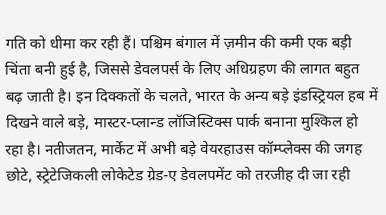गति को धीमा कर रही हैं। पश्चिम बंगाल में ज़मीन की कमी एक बड़ी चिंता बनी हुई है, जिससे डेवलपर्स के लिए अधिग्रहण की लागत बहुत बढ़ जाती है। इन दिक्कतों के चलते, भारत के अन्य बड़े इंडस्ट्रियल हब में दिखने वाले बड़े, मास्टर-प्लान्ड लॉजिस्टिक्स पार्क बनाना मुश्किल हो रहा है। नतीजतन, मार्केट में अभी बड़े वेयरहाउस कॉम्प्लेक्स की जगह छोटे, स्ट्रेटेजिकली लोकेटेड ग्रेड-ए डेवलपमेंट को तरजीह दी जा रही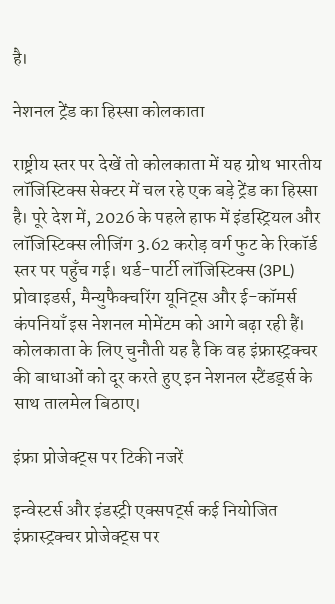है।

नेशनल ट्रेंड का हिस्सा कोलकाता

राष्ट्रीय स्तर पर देखें तो कोलकाता में यह ग्रोथ भारतीय लॉजिस्टिक्स सेक्टर में चल रहे एक बड़े ट्रेंड का हिस्सा है। पूरे देश में, 2026 के पहले हाफ में इंडस्ट्रियल और लॉजिस्टिक्स लीजिंग 3.62 करोड़ वर्ग फुट के रिकॉर्ड स्तर पर पहुँच गई। थर्ड-पार्टी लॉजिस्टिक्स (3PL) प्रोवाइडर्स, मैन्युफैक्चरिंग यूनिट्स और ई-कॉमर्स कंपनियाँ इस नेशनल मोमेंटम को आगे बढ़ा रही हैं। कोलकाता के लिए चुनौती यह है कि वह इंफ्रास्ट्रक्चर की बाधाओं को दूर करते हुए इन नेशनल स्टैंडर्ड्स के साथ तालमेल बिठाए।

इंफ्रा प्रोजेक्ट्स पर टिकी नजरें

इन्वेस्टर्स और इंडस्ट्री एक्सपर्ट्स कई नियोजित इंफ्रास्ट्रक्चर प्रोजेक्ट्स पर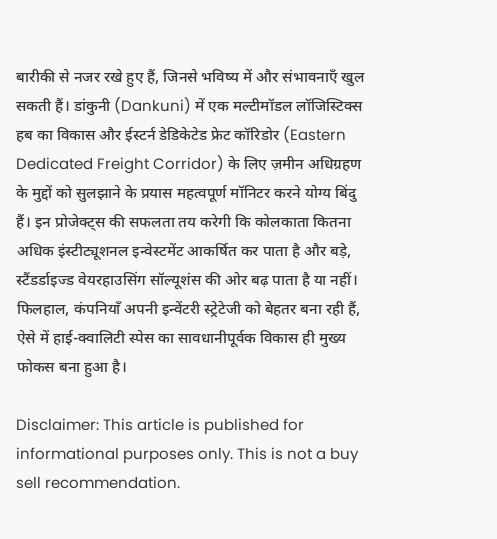बारीकी से नजर रखे हुए हैं, जिनसे भविष्य में और संभावनाएँ खुल सकती हैं। डांकुनी (Dankuni) में एक मल्टीमॉडल लॉजिस्टिक्स हब का विकास और ईस्टर्न डेडिकेटेड फ्रेट कॉरिडोर (Eastern Dedicated Freight Corridor) के लिए ज़मीन अधिग्रहण के मुद्दों को सुलझाने के प्रयास महत्वपूर्ण मॉनिटर करने योग्य बिंदु हैं। इन प्रोजेक्ट्स की सफलता तय करेगी कि कोलकाता कितना अधिक इंस्टीट्यूशनल इन्वेस्टमेंट आकर्षित कर पाता है और बड़े, स्टैंडर्डाइज्ड वेयरहाउसिंग सॉल्यूशंस की ओर बढ़ पाता है या नहीं। फिलहाल, कंपनियाँ अपनी इन्वेंटरी स्ट्रेटेजी को बेहतर बना रही हैं, ऐसे में हाई-क्वालिटी स्पेस का सावधानीपूर्वक विकास ही मुख्य फोकस बना हुआ है।

Disclaimer: This article is published for informational purposes only. This is not a buy sell recommendation.